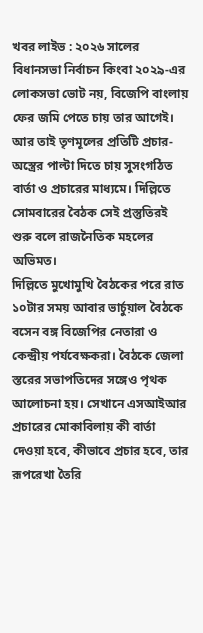খবর লাইভ : ২০২৬ সালের বিধানসভা নির্বাচন কিংবা ২০২৯-এর লোকসভা ভোট নয়, বিজেপি বাংলায় ফের জমি পেতে চায় তার আগেই। আর তাই তৃণমূলের প্রতিটি প্রচার-অস্ত্রের পাল্টা দিতে চায় সুসংগঠিত বার্তা ও প্রচারের মাধ্যমে। দিল্লিতে সোমবারের বৈঠক সেই প্রস্তুতিরই শুরু বলে রাজনৈতিক মহলের অভিমত।
দিল্লিতে মুখোমুখি বৈঠকের পরে রাত ১০টার সময় আবার ভার্চুয়াল বৈঠকে বসেন বঙ্গ বিজেপির নেতারা ও কেন্দ্রীয় পর্যবেক্ষকরা। বৈঠকে জেলা স্তরের সভাপতিদের সঙ্গেও পৃথক আলোচনা হয়। সেখানে এসআইআর প্রচারের মোকাবিলায় কী বার্তা দেওয়া হবে, কীভাবে প্রচার হবে, তার রূপরেখা তৈরি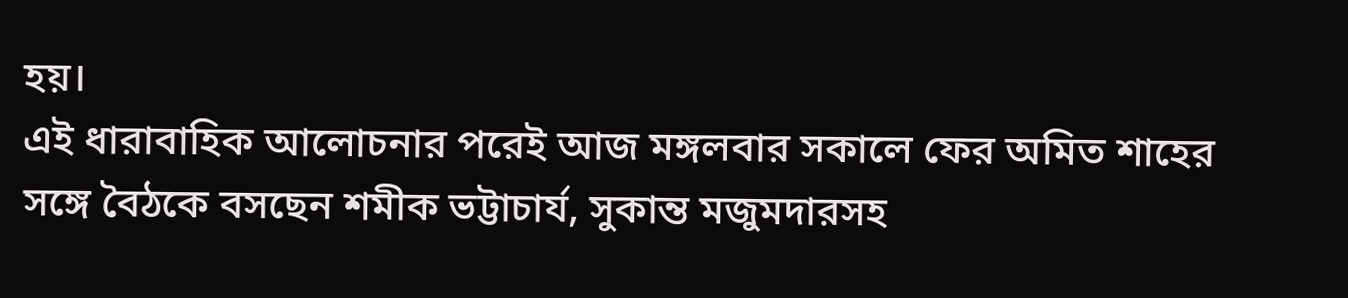হয়।
এই ধারাবাহিক আলোচনার পরেই আজ মঙ্গলবার সকালে ফের অমিত শাহের সঙ্গে বৈঠকে বসছেন শমীক ভট্টাচার্য, সুকান্ত মজুমদারসহ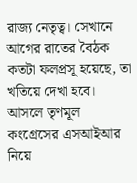রাজ্য নেতৃত্ব। সেখানে আগের রাতের বৈঠক কতটা ফলপ্রসূ হয়েছে, তা খতিয়ে দেখা হবে।
আসলে তৃণমূল কংগ্রেসের এসআইআর নিয়ে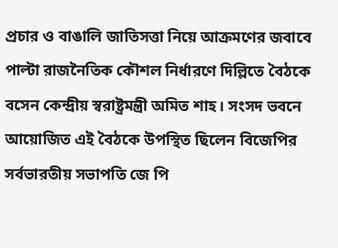প্রচার ও বাঙালি জাতিসত্তা নিয়ে আক্রমণের জবাবে পাল্টা রাজনৈতিক কৌশল নির্ধারণে দিল্লিতে বৈঠকে বসেন কেন্দ্রীয় স্বরাষ্ট্রমন্ত্রী অমিত শাহ। সংসদ ভবনে আয়োজিত এই বৈঠকে উপস্থিত ছিলেন বিজেপির সর্বভারতীয় সভাপতি জে পি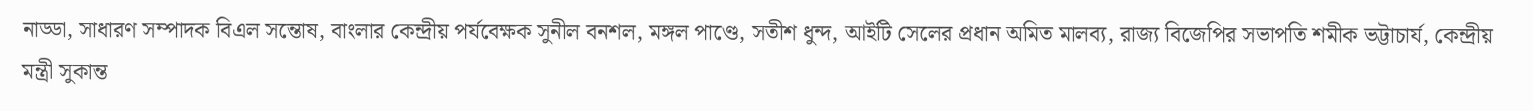নাড্ডা, সাধারণ সম্পাদক বিএল সন্তোষ, বাংলার কেন্দ্রীয় পর্যবেক্ষক সুনীল বনশল, মঙ্গল পাণ্ডে, সতীশ ধুন্দ, আইটি সেলের প্রধান অমিত মালব্য, রাজ্য বিজেপির সভাপতি শমীক ভট্টাচার্য, কেন্দ্রীয় মন্ত্রী সুকান্ত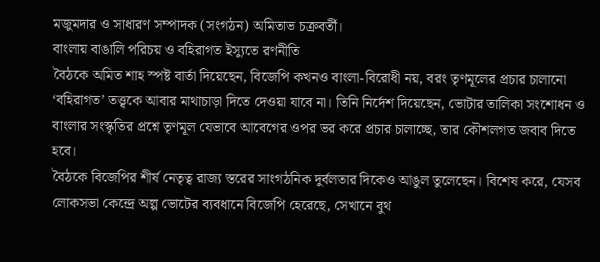মজুমদার ও সাধারণ সম্পাদক (সংগঠন) অমিতাভ চক্রবর্তী।
বাংলায় বাঙালি পরিচয় ও বহিরাগত ইস্যুতে রণনীতি
বৈঠকে অমিত শাহ স্পষ্ট বার্তা দিয়েছেন, বিজেপি কখনও বাংলা-বিরোধী নয়, বরং তৃণমূলের প্রচার চালানো ‘বহিরাগত’ তত্ত্বকে আবার মাথাচাড়া দিতে দেওয়া যাবে না। তিনি নির্দেশ দিয়েছেন, ভোটার তালিকা সংশোধন ও বাংলার সংস্কৃতির প্রশ্নে তৃণমূল যেভাবে আবেগের ওপর ভর করে প্রচার চালাচ্ছে, তার কৌশলগত জবাব দিতে হবে।
বৈঠকে বিজেপির শীর্ষ নেতৃত্ব রাজ্য স্তরের সাংগঠনিক দুর্বলতার দিকেও আঙুল তুলেছেন। বিশেষ করে, যেসব লোকসভা কেন্দ্রে অল্প ভোটের ব্যবধানে বিজেপি হেরেছে, সেখানে বুথ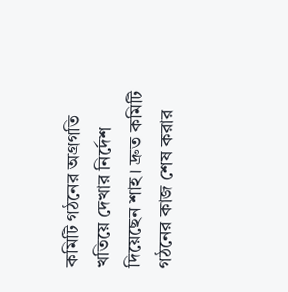কমিটি গঠনের অগ্রগতি খতিয়ে দেখার নির্দেশ দিয়েছেন শাহ। দ্রুত কমিটি গঠনের কাজ শেষ করার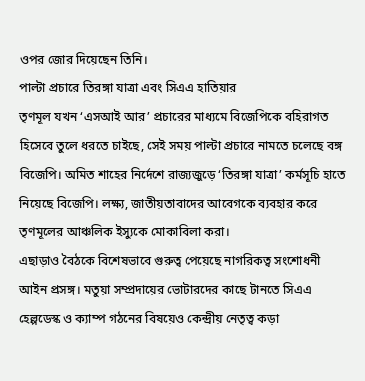ওপর জোর দিয়েছেন তিনি।
পাল্টা প্রচারে তিরঙ্গা যাত্রা এবং সিএএ হাতিয়ার
তৃণমূল যখন ‘এসআই আর’ প্রচারের মাধ্যমে বিজেপিকে বহিরাগত হিসেবে তুলে ধরতে চাইছে, সেই সময় পাল্টা প্রচারে নামতে চলেছে বঙ্গ বিজেপি। অমিত শাহের নির্দেশে রাজ্যজুড়ে ‘তিরঙ্গা যাত্রা’ কর্মসূচি হাতে নিয়েছে বিজেপি। লক্ষ্য, জাতীয়তাবাদের আবেগকে ব্যবহার করে তৃণমূলের আঞ্চলিক ইস্যুকে মোকাবিলা করা।
এছাড়াও বৈঠকে বিশেষভাবে গুরুত্ব পেয়েছে নাগরিকত্ব সংশোধনী আইন প্রসঙ্গ। মতুয়া সম্প্রদায়ের ভোটারদের কাছে টানতে সিএএ হেল্পডেস্ক ও ক্যাম্প গঠনের বিষয়েও কেন্দ্রীয় নেতৃত্ব কড়া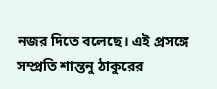নজর দিতে বলেছে। এই প্রসঙ্গে সম্প্রতি শান্তনু ঠাকুরের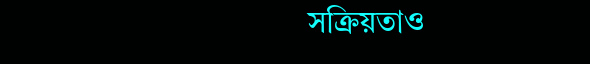সক্রিয়তাও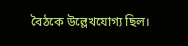বৈঠকে উল্লেখযোগ্য ছিল।